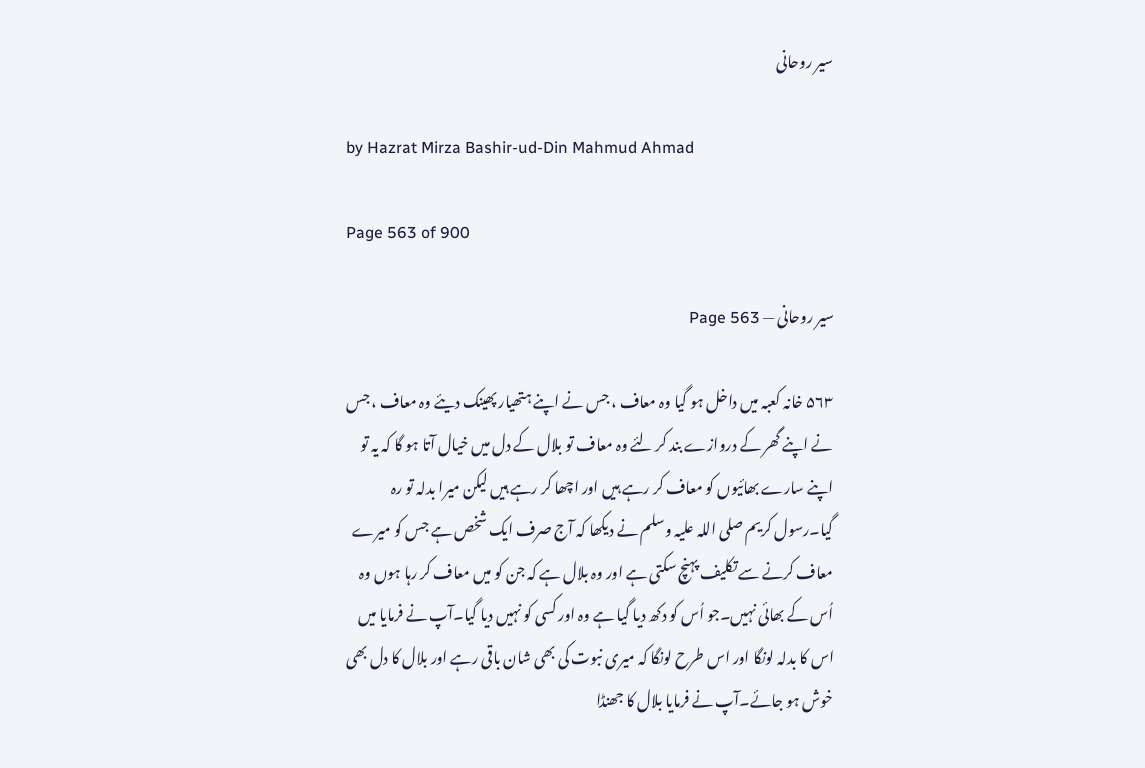سیر روحانی

by Hazrat Mirza Bashir-ud-Din Mahmud Ahmad

Page 563 of 900

سیر روحانی — Page 563

۵۶۳ خانہ کعبہ میں داخل ہو گیا وہ معاف ، جس نے اپنے ہتھیار پھینک دیئے وہ معاف ، جس نے اپنے گھر کے دروازے بند کر لئے وہ معاف تو بلال کے دل میں خیال آتا ہو گا کہ یہ تو اپنے سارے بھائیوں کو معاف کر رہے ہیں اور اچھا کر رہے ہیں لیکن میرا بدلہ تو رہ گیا۔رسول کریم صلی اللہ علیہ وسلم نے دیکھا کہ آج صرف ایک شخص ہے جس کو میرے معاف کرنے سے تکلیف پہنچ سکتی ہے اور وہ بلال ہے کہ جن کو میں معاف کر رہا ہوں وہ اُس کے بھائی نہیں۔جو اُس کو دکھ دیا گیا ہے وہ اور کسی کو نہیں دیا گیا۔آپ نے فرمایا میں اس کا بدلہ لونگا اور اس طرح لونگا کہ میری نبوت کی بھی شان باقی رہے اور بلال کا دل بھی خوش ہو جائے۔آپ نے فرمایا بلال کا جھنڈا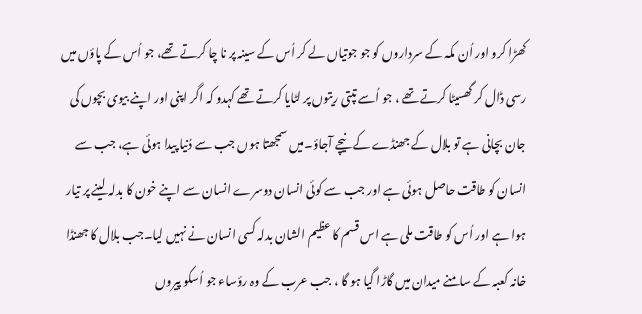کھڑا کرو اور اُن مکہ کے سرداروں کو جو جوتیاں لے کر اُس کے سینہ پر نا چا کرتے تھے، جو اُس کے پاؤں میں رسی ڈال کر گھسیٹا کرتے تھے ، جو اُسے تپتی ریتوں پر لٹایا کرتے تھے کہدو کہ اگر اپنی اور اپنے بیوی بچوں کی جان بچانی ہے تو بلال کے جھنڈے کے نیچے آجاؤ۔میں سمجھتا ہوں جب سے دُنیا پیدا ہوئی ہے، جب سے انسان کو طاقت حاصل ہوئی ہے اور جب سے کوئی انسان دوسرے انسان سے اپنے خون کا بدلہ لینے پر تیار ہوا ہے اور اُس کو طاقت ملی ہے اس قسم کا عظیم الشان بدلہ کسی انسان نے نہیں لیا۔جب بلال کا جھنڈا خانہ کعبہ کے سامنے میدان میں گاڑا گیا ہو گا ، جب عرب کے وہ رؤساء جو اُسکو پیروں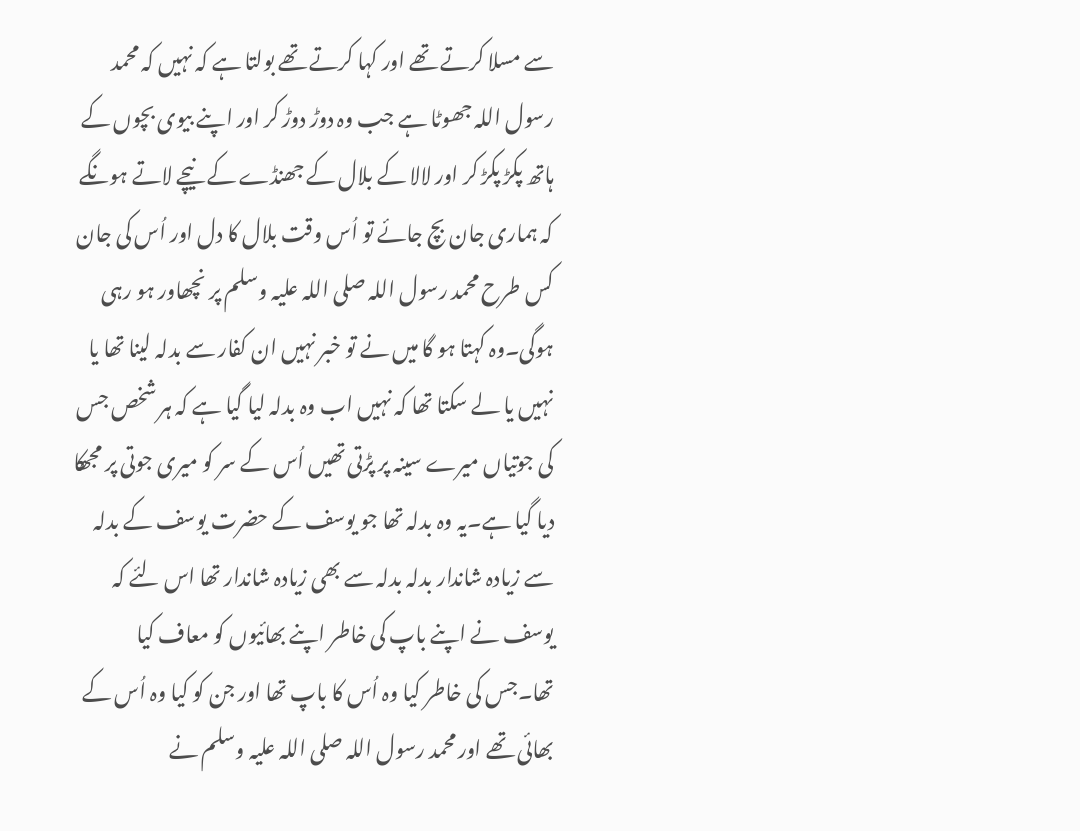سے مسلا کرتے تھے اور کہا کرتے تھے بولتا ہے کہ نہیں کہ محمد رسول اللہ جھوٹا ہے جب وہ دوڑ دوڑ کر اور اپنے بیوی بچوں کے ہاتھ پکڑ پکڑ کر اور لالا کے بلال کے جھنڈے کے نیچے لاتے ہونگے کہ ہماری جان بچ جائے تو اُس وقت بلال کا دل اور اُس کی جان کس طرح محمد رسول اللہ صلی اللہ علیہ وسلم پر نچھاور ہو رہی ہوگی۔وہ کہتا ہو گا میں نے تو خبر نہیں ان کفار سے بدلہ لینا تھا یا نہیں یا لے سکتا تھا کہ نہیں اب وہ بدلہ لیا گیا ہے کہ ہر شخص جس کی جوتیاں میرے سینہ پر پڑتی تھیں اُس کے سر کو میری جوتی پر مجھکا دیا گیا ہے۔یہ وہ بدلہ تھا جو یوسف کے حضرت یوسف کے بدلہ سے زیادہ شاندار بدلہ بدلہ سے بھی زیادہ شاندار تھا اس لئے کہ یوسف نے اپنے باپ کی خاطر اپنے بھائیوں کو معاف کیا تھا۔جس کی خاطر کیا وہ اُس کا باپ تھا اور جن کو کیا وہ اُس کے بھائی تھے اور محمد رسول اللہ صلی اللہ علیہ وسلم نے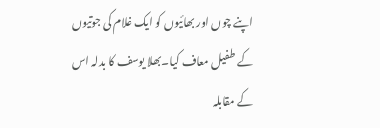اپنے چوں اور بھائیوں کو ایک غلام کی جوتیوں کے طفیل معاف کیا۔بھلا یوسف کا بدلہ اس کے مقابلہ